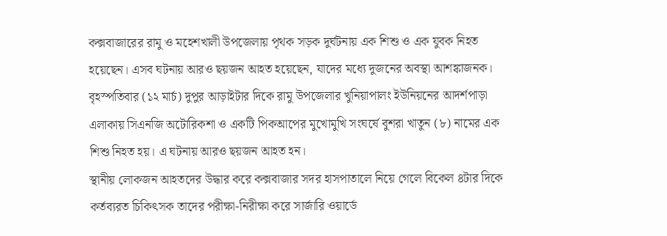কক্সবাজারের রামু ও মহেশখালী উপজেলায় পৃথক সড়ক দুর্ঘটনায় এক শিশু ও এক যুবক নিহত হয়েছেন। এসব ঘটনায় আরও ছয়জন আহত হয়েছেন, যাদের মধ্যে দুজনের অবস্থা আশঙ্কাজনক। বৃহস্পতিবার (১২ মার্চ) দুপুর আড়াইটার দিকে রামু উপজেলার খুনিয়াপালং ইউনিয়নের আদর্শপাড়া এলাকায় সিএনজি অটোরিকশা ও একটি পিকআপের মুখোমুখি সংঘর্ষে বুশরা খাতুন (৮) নামের এক শিশু নিহত হয়। এ ঘটনায় আরও ছয়জন আহত হন।
স্থানীয় লোকজন আহতদের উদ্ধার করে কক্সবাজার সদর হাসপাতালে নিয়ে গেলে বিকেল ৪টার দিকে কর্তব্যরত চিকিৎসক তাদের পরীক্ষা-নিরীক্ষা করে সার্জারি ওয়ার্ডে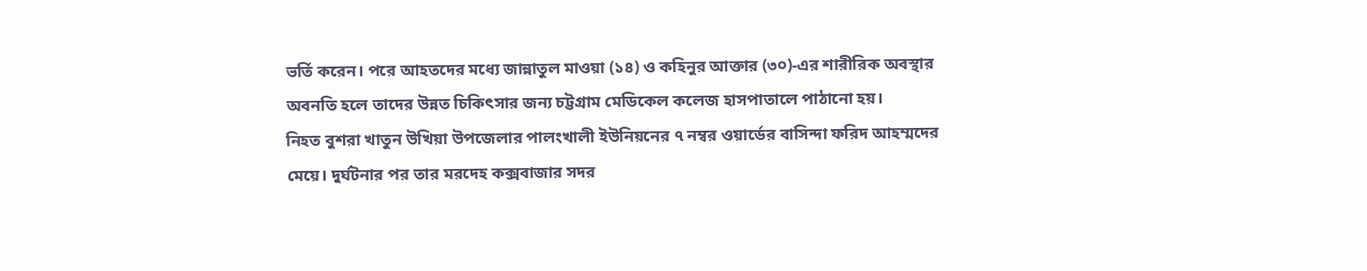ভর্তি করেন। পরে আহতদের মধ্যে জান্নাতুল মাওয়া (১৪) ও কহিনুর আক্তার (৩০)-এর শারীরিক অবস্থার অবনতি হলে তাদের উন্নত চিকিৎসার জন্য চট্টগ্রাম মেডিকেল কলেজ হাসপাতালে পাঠানো হয়।
নিহত বুশরা খাতুন উখিয়া উপজেলার পালংখালী ইউনিয়নের ৭ নম্বর ওয়ার্ডের বাসিন্দা ফরিদ আহম্মদের মেয়ে। দুর্ঘটনার পর তার মরদেহ কক্সবাজার সদর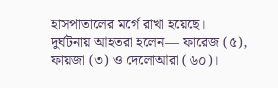হাসপাতালের মর্গে রাখা হয়েছে।
দুর্ঘটনায় আহতরা হলেন— ফারেজ (৫), ফায়জা (৩) ও দেলোআরা (৬০)।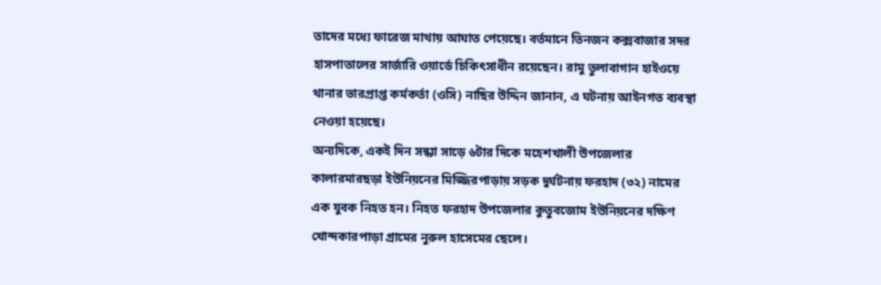তাদের মধ্যে ফারেজ মাথায় আঘাত পেয়েছে। বর্তমানে তিনজন কক্সবাজার সদর হাসপাতালের সার্জারি ওয়ার্ডে চিকিৎসাধীন রয়েছেন। রামু তুলাবাগান হাইওয়ে থানার ভারপ্রাপ্ত কর্মকর্তা (ওসি) নাছির উদ্দিন জানান, এ ঘটনায় আইনগত ব্যবস্থা নেওয়া হয়েছে।
অন্যদিকে, একই দিন সন্ধ্যা সাড়ে ৬টার দিকে মহেশখালী উপজেলার কালারমারছড়া ইউনিয়নের মিজ্জিরপাড়ায় সড়ক দুর্ঘটনায় ফরহাদ (৩২) নামের এক যুবক নিহত হন। নিহত ফরহাদ উপজেলার কুতুবজোম ইউনিয়নের দক্ষিণ খোন্দকারপাড়া গ্রামের নুরুল হাসেমের ছেলে।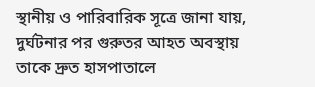স্থানীয় ও পারিবারিক সূত্রে জানা যায়, দুর্ঘটনার পর গুরুতর আহত অবস্থায় তাকে দ্রুত হাসপাতালে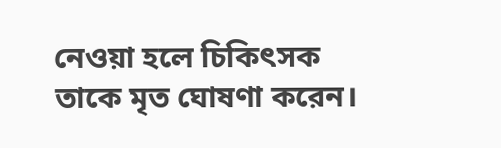নেওয়া হলে চিকিৎসক তাকে মৃত ঘোষণা করেন।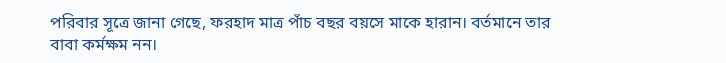পরিবার সূত্রে জানা গেছে, ফরহাদ মাত্র পাঁচ বছর বয়সে মাকে হারান। বর্তমানে তার বাবা কর্মক্ষম নন।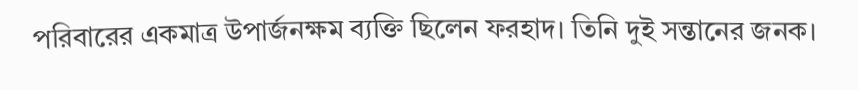পরিবারের একমাত্র উপার্জনক্ষম ব্যক্তি ছিলেন ফরহাদ। তিনি দুই সন্তানের জনক।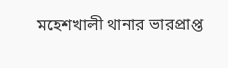মহেশখালী থানার ভারপ্রাপ্ত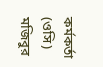কর্মকর্তা (ওসি) মজিবুর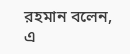রহমান বলেন, এ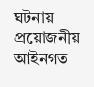ঘটনায় প্রয়োজনীয় আইনগত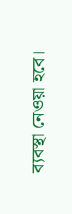ব্যবস্থা নেওয়া হবে।